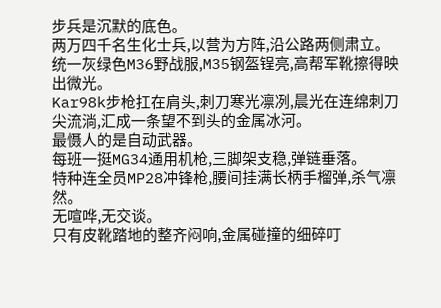步兵是沉默的底色。
两万四千名生化士兵,以营为方阵,沿公路两侧肃立。
统一灰绿色M36野战服,M35钢盔锃亮,高帮军靴擦得映出微光。
Kar98k步枪扛在肩头,刺刀寒光凛冽,晨光在连绵刺刀尖流淌,汇成一条望不到头的金属冰河。
最慑人的是自动武器。
每班一挺MG34通用机枪,三脚架支稳,弹链垂落。
特种连全员MP28冲锋枪,腰间挂满长柄手榴弹,杀气凛然。
无喧哗,无交谈。
只有皮靴踏地的整齐闷响,金属碰撞的细碎叮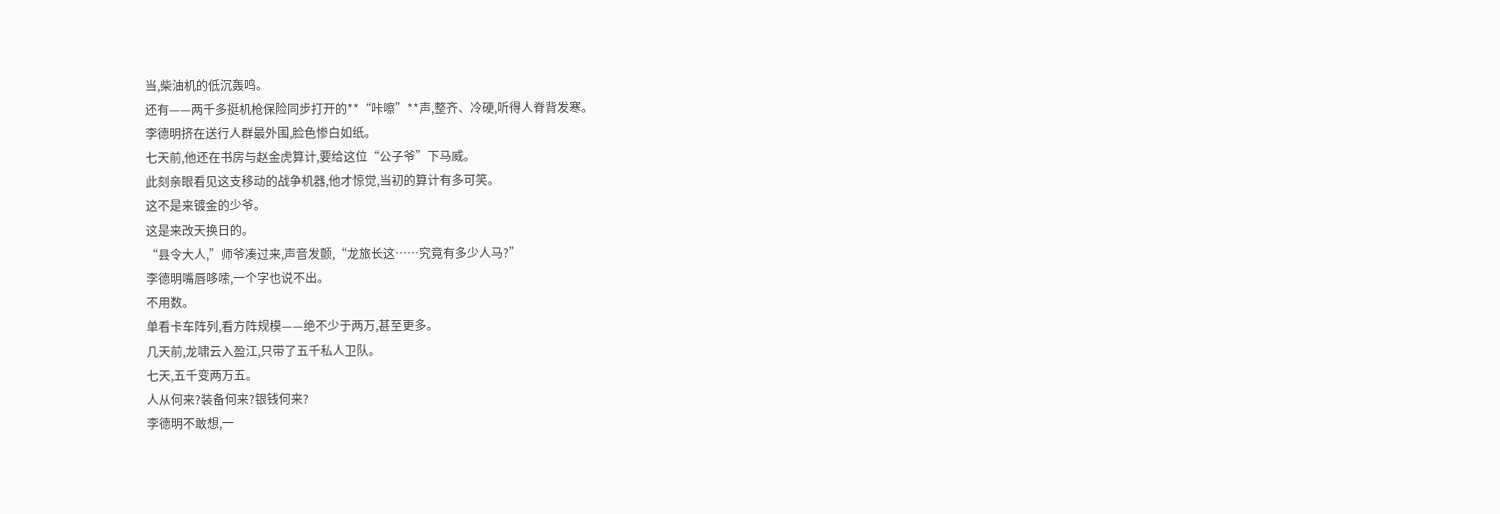当,柴油机的低沉轰鸣。
还有——两千多挺机枪保险同步打开的**“咔嚓”**声,整齐、冷硬,听得人脊背发寒。
李德明挤在送行人群最外围,脸色惨白如纸。
七天前,他还在书房与赵金虎算计,要给这位“公子爷”下马威。
此刻亲眼看见这支移动的战争机器,他才惊觉,当初的算计有多可笑。
这不是来镀金的少爷。
这是来改天换日的。
“县令大人,”师爷凑过来,声音发颤,“龙旅长这……究竟有多少人马?”
李德明嘴唇哆嗦,一个字也说不出。
不用数。
单看卡车阵列,看方阵规模——绝不少于两万,甚至更多。
几天前,龙啸云入盈江,只带了五千私人卫队。
七天,五千变两万五。
人从何来?装备何来?银钱何来?
李德明不敢想,一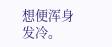想便浑身发冷。